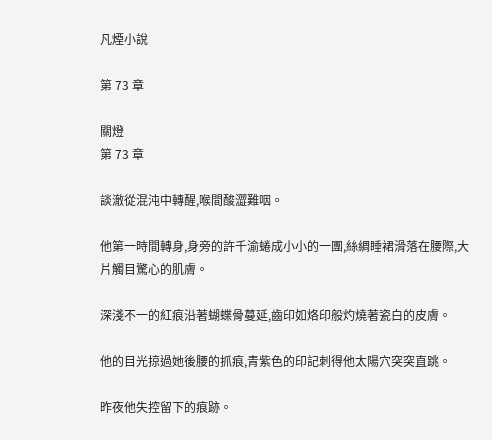凡煙小說

第 73 章

關燈
第 73 章

談澈從混沌中轉醒,喉間酸澀難咽。

他第一時間轉身,身旁的許千渝蜷成小小的一團,絲綢睡裙滑落在腰際,大片觸目驚心的肌膚。

深淺不一的紅痕沿著蝴蝶骨蔓延,齒印如烙印般灼燒著瓷白的皮膚。

他的目光掠過她後腰的抓痕,青紫色的印記刺得他太陽穴突突直跳。

昨夜他失控留下的痕跡。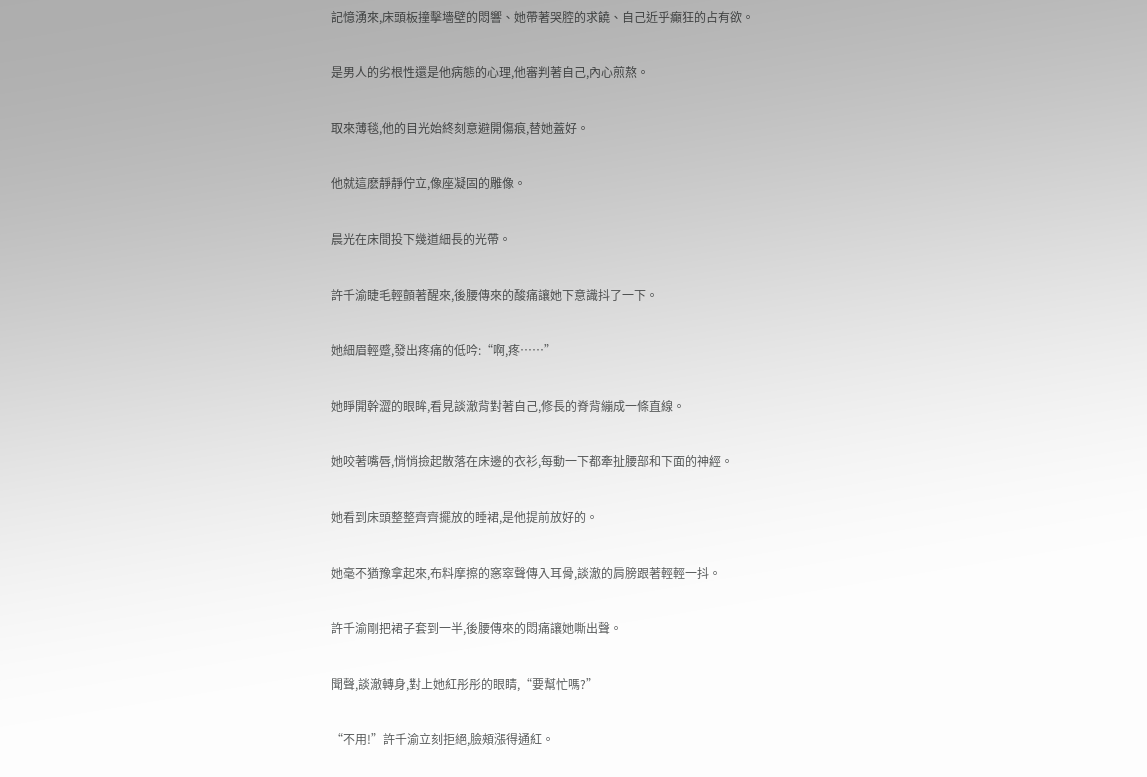記憶湧來,床頭板撞擊墻壁的悶響、她帶著哭腔的求饒、自己近乎癲狂的占有欲。

是男人的劣根性還是他病態的心理,他審判著自己,內心煎熬。

取來薄毯,他的目光始終刻意避開傷痕,替她蓋好。

他就這麽靜靜佇立,像座凝固的雕像。

晨光在床間投下幾道細長的光帶。

許千渝睫毛輕顫著醒來,後腰傳來的酸痛讓她下意識抖了一下。

她細眉輕蹙,發出疼痛的低吟:“啊,疼……”

她睜開幹澀的眼眸,看見談澈背對著自己,修長的脊背繃成一條直線。

她咬著嘴唇,悄悄撿起散落在床邊的衣衫,每動一下都牽扯腰部和下面的神經。

她看到床頭整整齊齊擺放的睡裙,是他提前放好的。

她毫不猶豫拿起來,布料摩擦的窸窣聲傳入耳骨,談澈的肩膀跟著輕輕一抖。

許千渝剛把裙子套到一半,後腰傳來的悶痛讓她嘶出聲。

聞聲,談澈轉身,對上她紅彤彤的眼睛,“要幫忙嗎?”

“不用!”許千渝立刻拒絕,臉頰漲得通紅。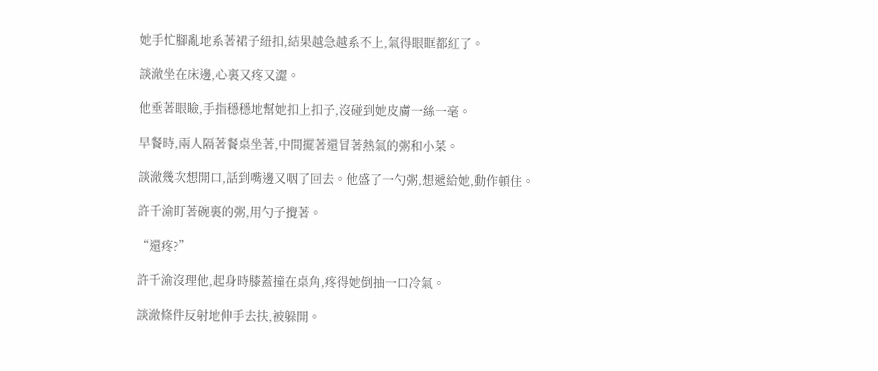她手忙腳亂地系著裙子紐扣,結果越急越系不上,氣得眼眶都紅了。

談澈坐在床邊,心裏又疼又澀。

他垂著眼瞼,手指穩穩地幫她扣上扣子,沒碰到她皮膚一絲一毫。

早餐時,兩人隔著餐桌坐著,中間擺著還冒著熱氣的粥和小菜。

談澈幾次想開口,話到嘴邊又咽了回去。他盛了一勺粥,想遞給她,動作頓住。

許千渝盯著碗裏的粥,用勺子攪著。

“還疼?”

許千渝沒理他,起身時膝蓋撞在桌角,疼得她倒抽一口冷氣。

談澈條件反射地伸手去扶,被躲開。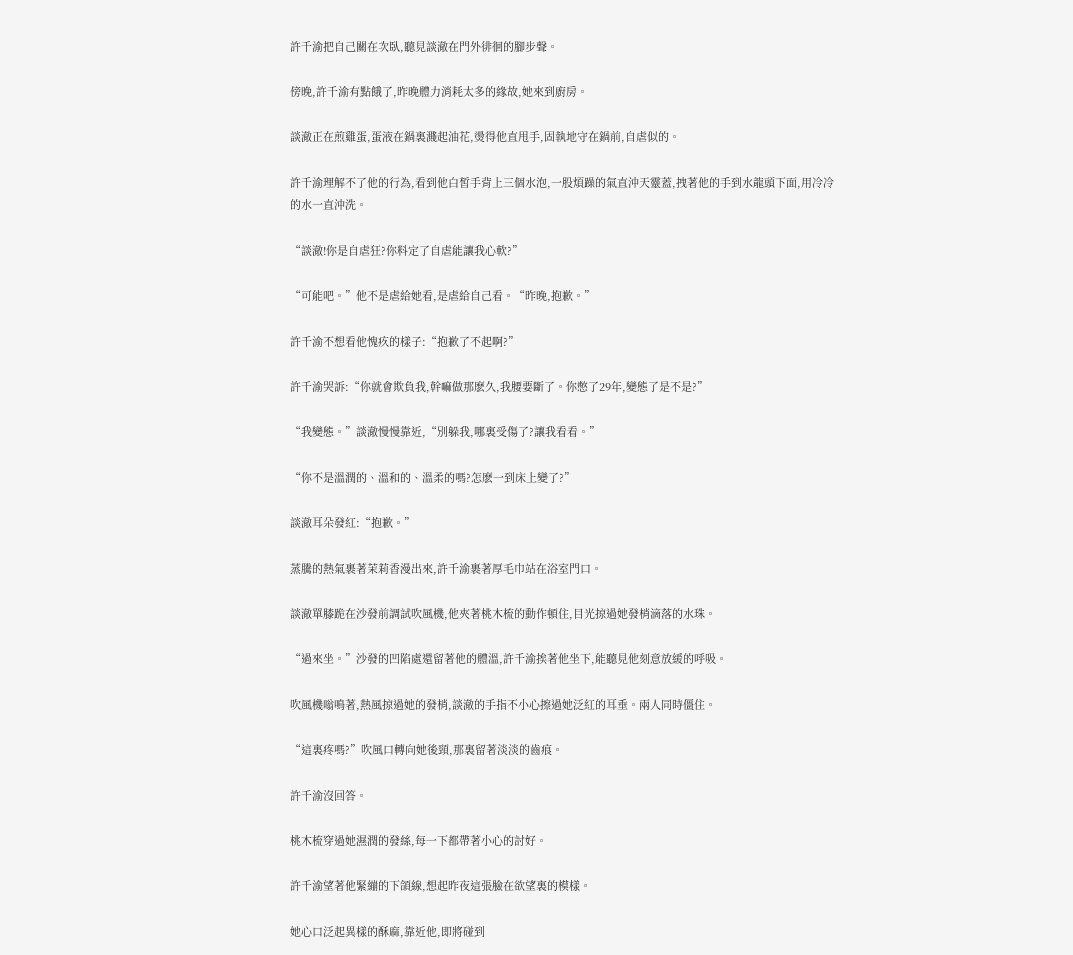許千渝把自己關在次臥,聽見談澈在門外徘徊的腳步聲。

傍晚,許千渝有點餓了,昨晚體力消耗太多的緣故,她來到廚房。

談澈正在煎雞蛋,蛋液在鍋裏濺起油花,燙得他直甩手,固執地守在鍋前,自虐似的。

許千渝理解不了他的行為,看到他白皙手背上三個水泡,一股煩躁的氣直沖天靈蓋,拽著他的手到水龍頭下面,用冷冷的水一直沖洗。

“談澈!你是自虐狂?你料定了自虐能讓我心軟?”

“可能吧。”他不是虐給她看,是虐給自己看。“昨晚,抱歉。”

許千渝不想看他愧疚的樣子:“抱歉了不起啊?”

許千渝哭訴:“你就會欺負我,幹嘛做那麽久,我腰要斷了。你憋了29年,變態了是不是?”

“我變態。”談澈慢慢靠近,“別躲我,哪裏受傷了?讓我看看。”

“你不是溫潤的、溫和的、溫柔的嗎?怎麽一到床上變了?”

談澈耳朵發紅:“抱歉。”

蒸騰的熱氣裹著茉莉香漫出來,許千渝裹著厚毛巾站在浴室門口。

談澈單膝跪在沙發前調試吹風機,他夾著桃木梳的動作頓住,目光掠過她發梢滴落的水珠。

“過來坐。”沙發的凹陷處還留著他的體溫,許千渝挨著他坐下,能聽見他刻意放緩的呼吸。

吹風機嗡鳴著,熱風掠過她的發梢,談澈的手指不小心擦過她泛紅的耳垂。兩人同時僵住。

“這裏疼嗎?”吹風口轉向她後頸,那裏留著淡淡的齒痕。

許千渝沒回答。

桃木梳穿過她濕潤的發絲,每一下都帶著小心的討好。

許千渝望著他緊繃的下頜線,想起昨夜這張臉在欲望裏的模樣。

她心口泛起異樣的酥麻,靠近他,即將碰到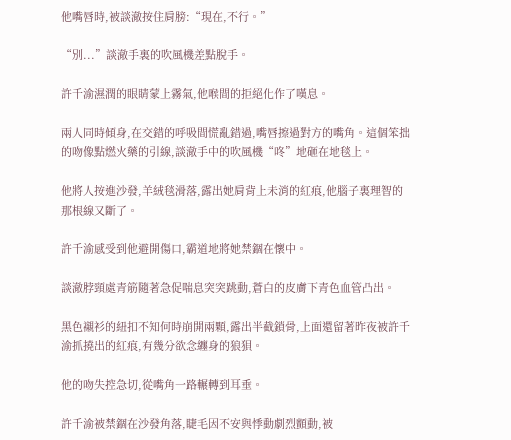他嘴唇時,被談澈按住肩膀:“現在,不行。”

“別...”談澈手裏的吹風機差點脫手。

許千渝濕潤的眼睛蒙上霧氣,他喉間的拒絕化作了嘆息。

兩人同時傾身,在交錯的呼吸間慌亂錯過,嘴唇擦過對方的嘴角。這個笨拙的吻像點燃火藥的引線,談澈手中的吹風機“咚”地砸在地毯上。

他將人按進沙發,羊絨毯滑落,露出她肩背上未消的紅痕,他腦子裏理智的那根線又斷了。

許千渝感受到他避開傷口,霸道地將她禁錮在懷中。

談澈脖頸處青筋隨著急促喘息突突跳動,蒼白的皮膚下青色血管凸出。

黑色襯衫的紐扣不知何時崩開兩顆,露出半截鎖骨,上面還留著昨夜被許千渝抓撓出的紅痕,有幾分欲念纏身的狼狽。

他的吻失控急切,從嘴角一路輾轉到耳垂。

許千渝被禁錮在沙發角落,睫毛因不安與悸動劇烈顫動,被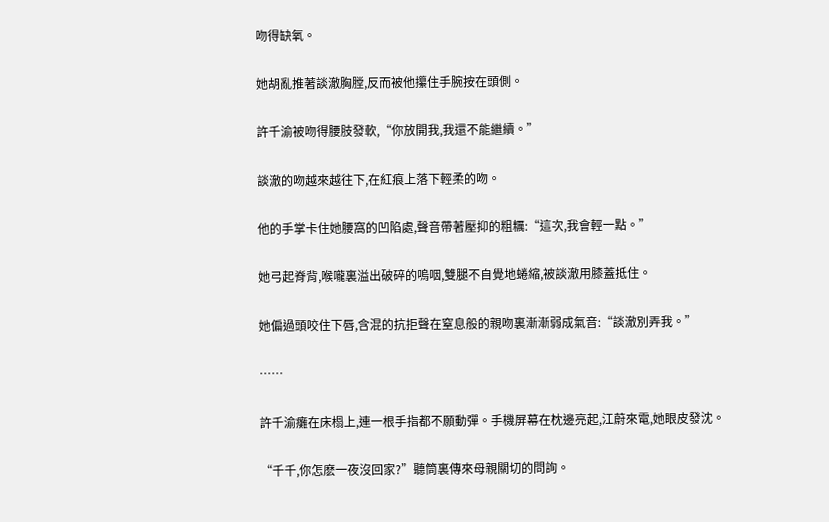吻得缺氧。

她胡亂推著談澈胸膛,反而被他攥住手腕按在頭側。

許千渝被吻得腰肢發軟,“你放開我,我還不能繼續。”

談澈的吻越來越往下,在紅痕上落下輕柔的吻。

他的手掌卡住她腰窩的凹陷處,聲音帶著壓抑的粗糲:“這次,我會輕一點。”

她弓起脊背,喉嚨裏溢出破碎的嗚咽,雙腿不自覺地蜷縮,被談澈用膝蓋抵住。

她偏過頭咬住下唇,含混的抗拒聲在窒息般的親吻裏漸漸弱成氣音:“談澈別弄我。”

……

許千渝癱在床榻上,連一根手指都不願動彈。手機屏幕在枕邊亮起,江蔚來電,她眼皮發沈。

“千千,你怎麽一夜沒回家?”聽筒裏傳來母親關切的問詢。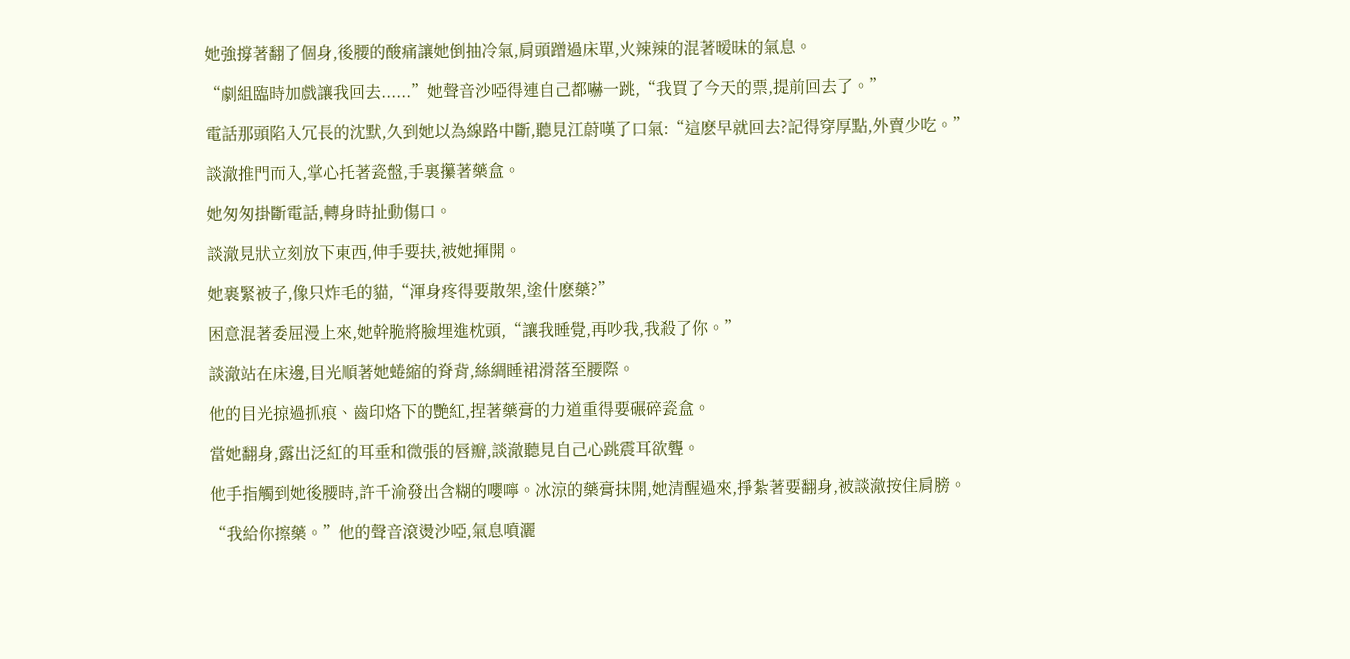她強撐著翻了個身,後腰的酸痛讓她倒抽冷氣,肩頭蹭過床單,火辣辣的混著暧昧的氣息。

“劇組臨時加戲讓我回去......”她聲音沙啞得連自己都嚇一跳,“我買了今天的票,提前回去了。”

電話那頭陷入冗長的沈默,久到她以為線路中斷,聽見江蔚嘆了口氣:“這麽早就回去?記得穿厚點,外賣少吃。”

談澈推門而入,掌心托著瓷盤,手裏攥著藥盒。

她匆匆掛斷電話,轉身時扯動傷口。

談澈見狀立刻放下東西,伸手要扶,被她揮開。

她裹緊被子,像只炸毛的貓,“渾身疼得要散架,塗什麽藥?”

困意混著委屈漫上來,她幹脆將臉埋進枕頭,“讓我睡覺,再吵我,我殺了你。”

談澈站在床邊,目光順著她蜷縮的脊背,絲綢睡裙滑落至腰際。

他的目光掠過抓痕、齒印烙下的艷紅,捏著藥膏的力道重得要碾碎瓷盒。

當她翻身,露出泛紅的耳垂和微張的唇瓣,談澈聽見自己心跳震耳欲聾。

他手指觸到她後腰時,許千渝發出含糊的嚶嚀。冰涼的藥膏抹開,她清醒過來,掙紮著要翻身,被談澈按住肩膀。

“我給你擦藥。”他的聲音滾燙沙啞,氣息噴灑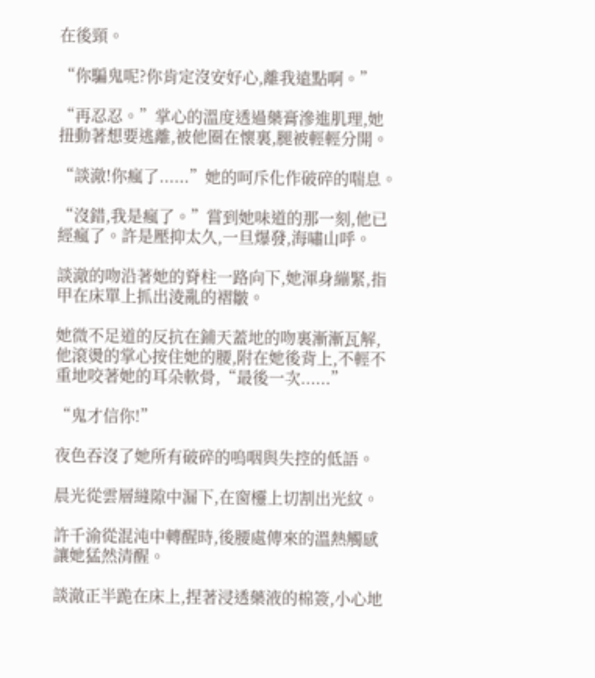在後頸。

“你騙鬼呢?你肯定沒安好心,離我遠點啊。”

“再忍忍。”掌心的溫度透過藥膏滲進肌理,她扭動著想要逃離,被他圈在懷裏,腿被輕輕分開。

“談澈!你瘋了......”她的呵斥化作破碎的喘息。

“沒錯,我是瘋了。”嘗到她味道的那一刻,他已經瘋了。許是壓抑太久,一旦爆發,海嘯山呼。

談澈的吻沿著她的脊柱一路向下,她渾身繃緊,指甲在床單上抓出淩亂的褶皺。

她微不足道的反抗在鋪天蓋地的吻裏漸漸瓦解,他滾燙的掌心按住她的腰,附在她後背上,不輕不重地咬著她的耳朵軟骨,“最後一次......”

“鬼才信你!”

夜色吞沒了她所有破碎的嗚咽與失控的低語。

晨光從雲層縫隙中漏下,在窗欞上切割出光紋。

許千渝從混沌中轉醒時,後腰處傳來的溫熱觸感讓她猛然清醒。

談澈正半跪在床上,捏著浸透藥液的棉簽,小心地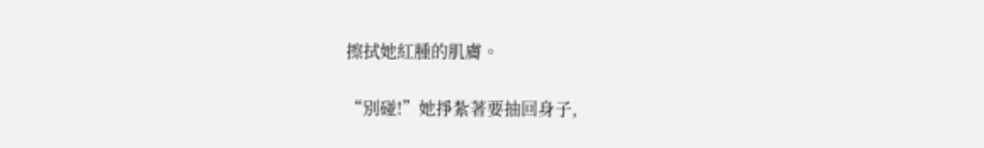擦拭她紅腫的肌膚。

“別碰!”她掙紮著要抽回身子,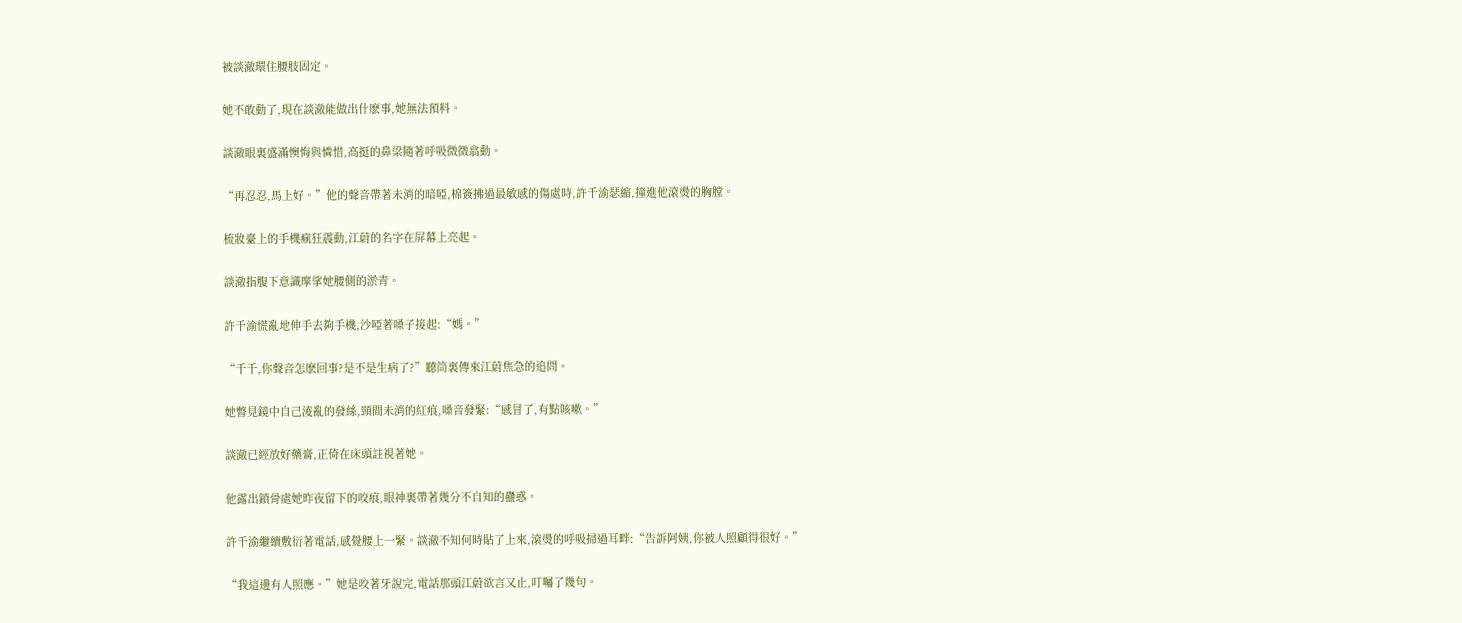被談澈環住腰肢固定。

她不敢動了,現在談澈能做出什麽事,她無法預料。

談澈眼裏盛滿懊悔與憐惜,高挺的鼻梁隨著呼吸微微翕動。

“再忍忍,馬上好。”他的聲音帶著未消的暗啞,棉簽拂過最敏感的傷處時,許千渝瑟縮,撞進他滾燙的胸膛。

梳妝臺上的手機瘋狂震動,江蔚的名字在屏幕上亮起。

談澈指腹下意識摩挲她腰側的淤青。

許千渝慌亂地伸手去夠手機,沙啞著嗓子接起:“媽。”

“千千,你聲音怎麽回事?是不是生病了?”聽筒裏傳來江蔚焦急的追問。

她瞥見鏡中自己淩亂的發絲,頸間未消的紅痕,嗓音發緊:“感冒了,有點咳嗽。”

談澈已經放好藥膏,正倚在床頭註視著她。

他露出鎖骨處她昨夜留下的咬痕,眼神裏帶著幾分不自知的蠱惑。

許千渝繼續敷衍著電話,感覺腰上一緊。談澈不知何時貼了上來,滾燙的呼吸掃過耳畔:“告訴阿姨,你被人照顧得很好。”

“我這邊有人照應。”她是咬著牙說完,電話那頭江蔚欲言又止,叮囑了幾句。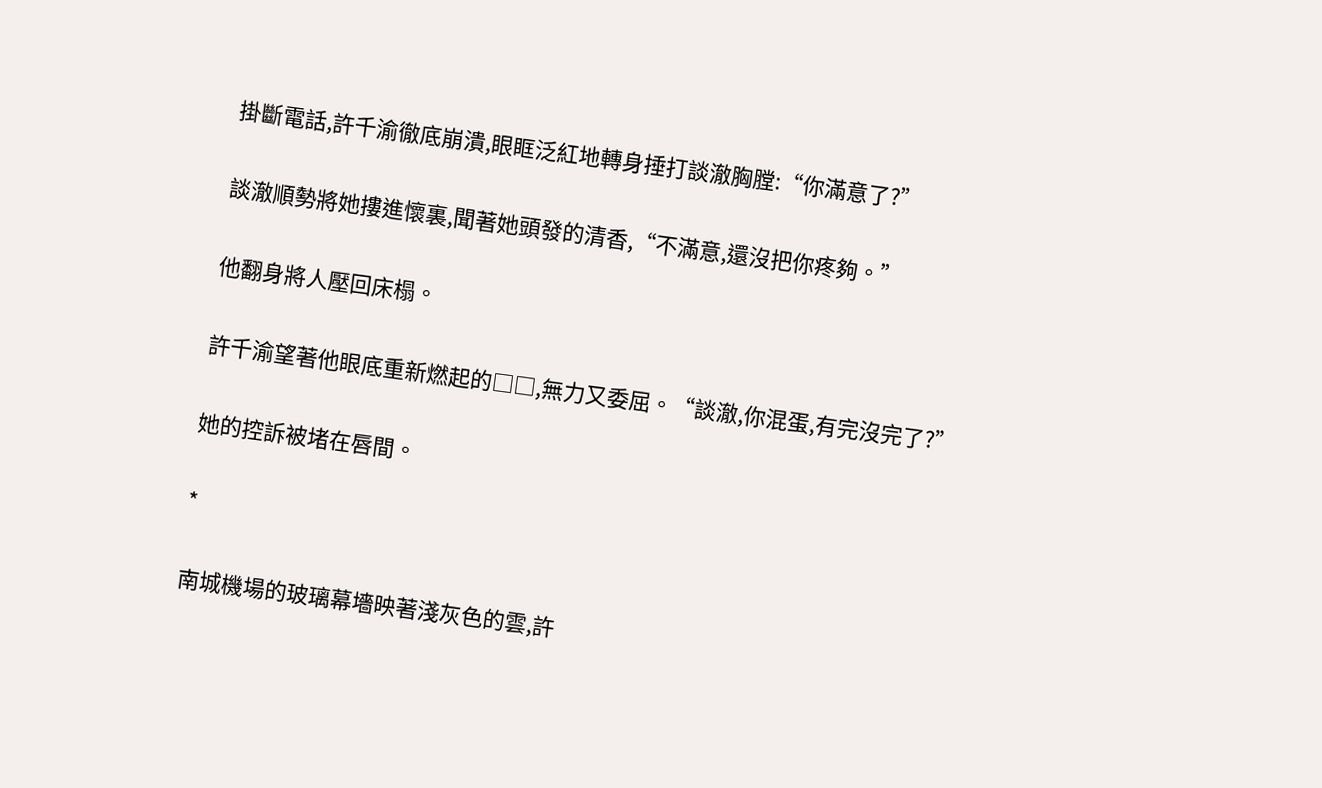掛斷電話,許千渝徹底崩潰,眼眶泛紅地轉身捶打談澈胸膛:“你滿意了?”

談澈順勢將她摟進懷裏,聞著她頭發的清香,“不滿意,還沒把你疼夠。”

他翻身將人壓回床榻。

許千渝望著他眼底重新燃起的□□,無力又委屈。“談澈,你混蛋,有完沒完了?”

她的控訴被堵在唇間。

*

南城機場的玻璃幕墻映著淺灰色的雲,許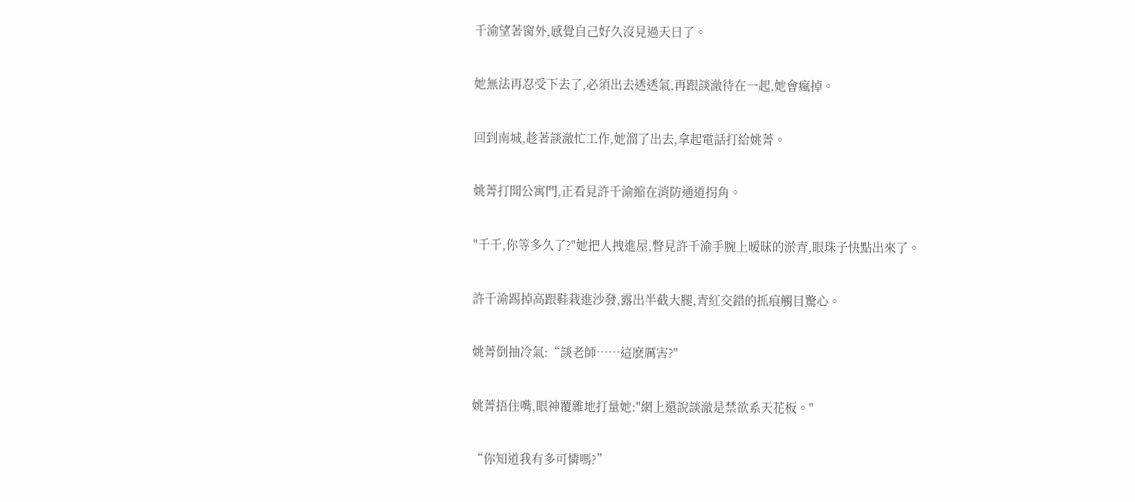千渝望著窗外,感覺自己好久沒見過天日了。

她無法再忍受下去了,必須出去透透氣,再跟談澈待在一起,她會瘋掉。

回到南城,趁著談澈忙工作,她溜了出去,拿起電話打給姚菁。

姚菁打開公寓門,正看見許千渝縮在消防通道拐角。

"千千,你等多久了?"她把人拽進屋,瞥見許千渝手腕上暧昧的淤青,眼珠子快點出來了。

許千渝踢掉高跟鞋栽進沙發,露出半截大腿,青紅交錯的抓痕觸目驚心。

姚菁倒抽冷氣:“談老師……這麽厲害?"

姚菁捂住嘴,眼神覆雜地打量她:"網上還說談澈是禁欲系天花板。"

“你知道我有多可憐嗎?”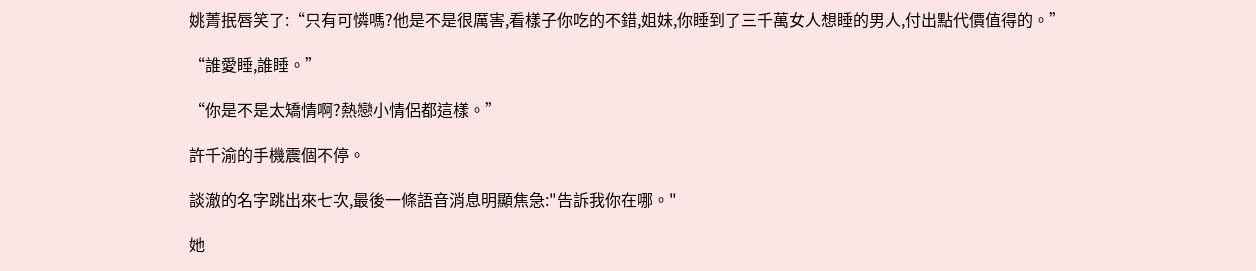姚菁抿唇笑了:“只有可憐嗎?他是不是很厲害,看樣子你吃的不錯,姐妹,你睡到了三千萬女人想睡的男人,付出點代價值得的。”

“誰愛睡,誰睡。”

“你是不是太矯情啊?熱戀小情侶都這樣。”

許千渝的手機震個不停。

談澈的名字跳出來七次,最後一條語音消息明顯焦急:"告訴我你在哪。"

她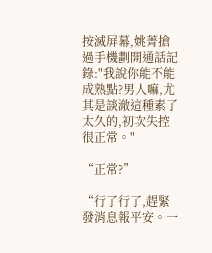按滅屏幕,姚菁搶過手機劃開通話記錄:"我說你能不能成熟點?男人嘛,尤其是談澈這種素了太久的,初次失控很正常。"

“正常?”

“行了行了,趕緊發消息報平安。一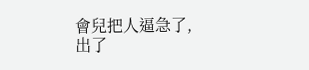會兒把人逼急了,出了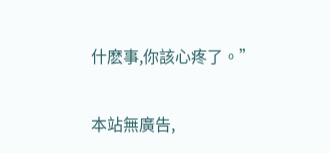什麽事,你該心疼了。”

本站無廣告,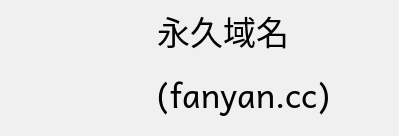永久域名(fanyan.cc)